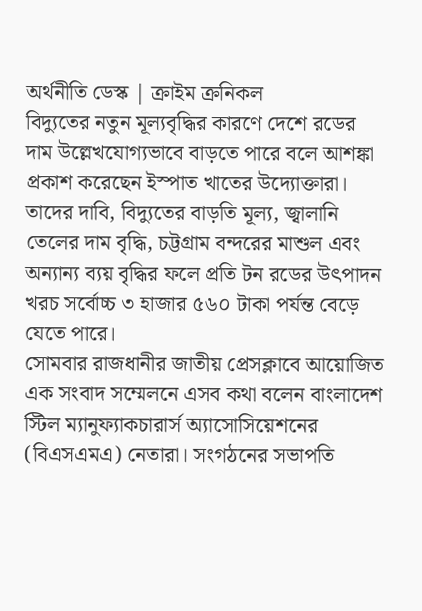অর্থনীতি ডেস্ক | ক্রাইম ক্রনিকল
বিদ্যুতের নতুন মূল্যবৃদ্ধির কারণে দেশে রডের দাম উল্লেখযোগ্যভাবে বাড়তে পারে বলে আশঙ্কা প্রকাশ করেছেন ইস্পাত খাতের উদ্যোক্তারা। তাদের দাবি, বিদ্যুতের বাড়তি মূল্য, জ্বালানি তেলের দাম বৃদ্ধি, চট্টগ্রাম বন্দরের মাশুল এবং অন্যান্য ব্যয় বৃদ্ধির ফলে প্রতি টন রডের উৎপাদন খরচ সর্বোচ্চ ৩ হাজার ৫৬০ টাকা পর্যন্ত বেড়ে যেতে পারে।
সোমবার রাজধানীর জাতীয় প্রেসক্লাবে আয়োজিত এক সংবাদ সম্মেলনে এসব কথা বলেন বাংলাদেশ স্টিল ম্যানুফ্যাকচারার্স অ্যাসোসিয়েশনের (বিএসএমএ) নেতারা। সংগঠনের সভাপতি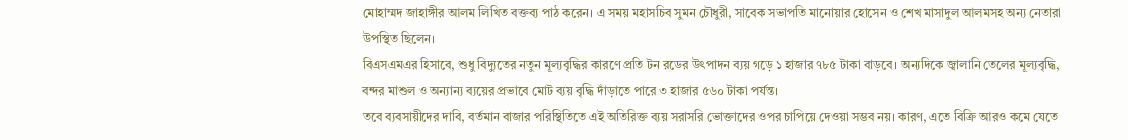মোহাম্মদ জাহাঙ্গীর আলম লিখিত বক্তব্য পাঠ করেন। এ সময় মহাসচিব সুমন চৌধুরী, সাবেক সভাপতি মানোয়ার হোসেন ও শেখ মাসাদুল আলমসহ অন্য নেতারা উপস্থিত ছিলেন।
বিএসএমএর হিসাবে, শুধু বিদ্যুতের নতুন মূল্যবৃদ্ধির কারণে প্রতি টন রডের উৎপাদন ব্যয় গড়ে ১ হাজার ৭৮৫ টাকা বাড়বে। অন্যদিকে জ্বালানি তেলের মূল্যবৃদ্ধি, বন্দর মাশুল ও অন্যান্য ব্যয়ের প্রভাবে মোট ব্যয় বৃদ্ধি দাঁড়াতে পারে ৩ হাজার ৫৬০ টাকা পর্যন্ত।
তবে ব্যবসায়ীদের দাবি, বর্তমান বাজার পরিস্থিতিতে এই অতিরিক্ত ব্যয় সরাসরি ভোক্তাদের ওপর চাপিয়ে দেওয়া সম্ভব নয়। কারণ, এতে বিক্রি আরও কমে যেতে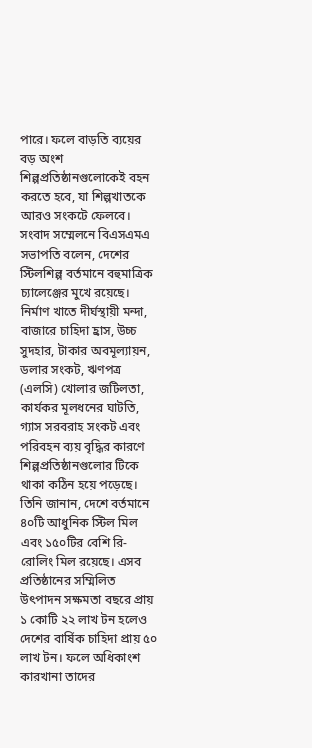পারে। ফলে বাড়তি ব্যয়ের বড় অংশ শিল্পপ্রতিষ্ঠানগুলোকেই বহন করতে হবে, যা শিল্পখাতকে আরও সংকটে ফেলবে।
সংবাদ সম্মেলনে বিএসএমএ সভাপতি বলেন, দেশের স্টিলশিল্প বর্তমানে বহুমাত্রিক চ্যালেঞ্জের মুখে রয়েছে। নির্মাণ খাতে দীর্ঘস্থায়ী মন্দা, বাজারে চাহিদা হ্রাস, উচ্চ সুদহার, টাকার অবমূল্যায়ন, ডলার সংকট, ঋণপত্র (এলসি) খোলার জটিলতা, কার্যকর মূলধনের ঘাটতি, গ্যাস সরবরাহ সংকট এবং পরিবহন ব্যয় বৃদ্ধির কারণে শিল্পপ্রতিষ্ঠানগুলোর টিকে থাকা কঠিন হয়ে পড়েছে।
তিনি জানান, দেশে বর্তমানে ৪০টি আধুনিক স্টিল মিল এবং ১৫০টির বেশি রি-রোলিং মিল রয়েছে। এসব প্রতিষ্ঠানের সম্মিলিত উৎপাদন সক্ষমতা বছরে প্রায় ১ কোটি ২২ লাখ টন হলেও দেশের বার্ষিক চাহিদা প্রায় ৫০ লাখ টন। ফলে অধিকাংশ কারখানা তাদের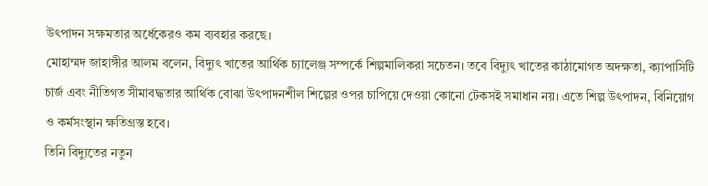উৎপাদন সক্ষমতার অর্ধেকেরও কম ব্যবহার করছে।
মোহাম্মদ জাহাঙ্গীর আলম বলেন, বিদ্যুৎ খাতের আর্থিক চ্যালেঞ্জ সম্পর্কে শিল্পমালিকরা সচেতন। তবে বিদ্যুৎ খাতের কাঠামোগত অদক্ষতা, ক্যাপাসিটি চার্জ এবং নীতিগত সীমাবদ্ধতার আর্থিক বোঝা উৎপাদনশীল শিল্পের ওপর চাপিয়ে দেওয়া কোনো টেকসই সমাধান নয়। এতে শিল্প উৎপাদন, বিনিয়োগ ও কর্মসংস্থান ক্ষতিগ্রস্ত হবে।
তিনি বিদ্যুতের নতুন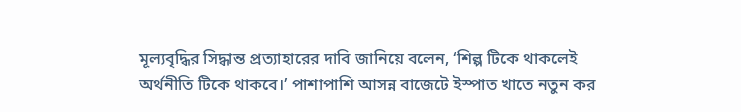মূল্যবৃদ্ধির সিদ্ধান্ত প্রত্যাহারের দাবি জানিয়ে বলেন, ‘শিল্প টিকে থাকলেই অর্থনীতি টিকে থাকবে।’ পাশাপাশি আসন্ন বাজেটে ইস্পাত খাতে নতুন কর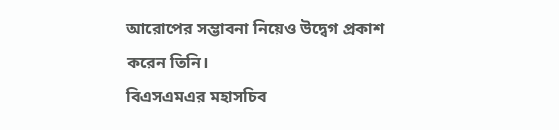আরোপের সম্ভাবনা নিয়েও উদ্বেগ প্রকাশ করেন তিনি।
বিএসএমএর মহাসচিব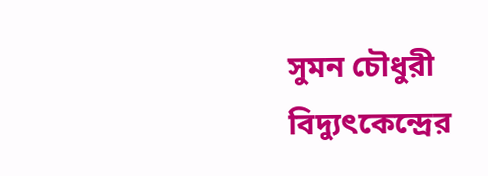সুমন চৌধুরী বিদ্যুৎকেন্দ্রের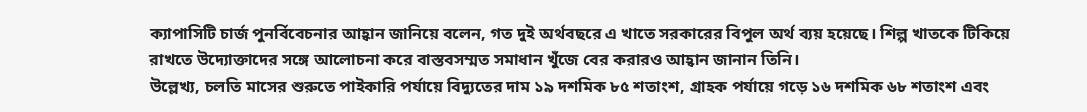ক্যাপাসিটি চার্জ পুনর্বিবেচনার আহ্বান জানিয়ে বলেন, গত দুই অর্থবছরে এ খাতে সরকারের বিপুল অর্থ ব্যয় হয়েছে। শিল্প খাতকে টিকিয়ে রাখতে উদ্যোক্তাদের সঙ্গে আলোচনা করে বাস্তবসম্মত সমাধান খুঁজে বের করারও আহ্বান জানান তিনি।
উল্লেখ্য, চলতি মাসের শুরুতে পাইকারি পর্যায়ে বিদ্যুতের দাম ১৯ দশমিক ৮৫ শতাংশ, গ্রাহক পর্যায়ে গড়ে ১৬ দশমিক ৬৮ শতাংশ এবং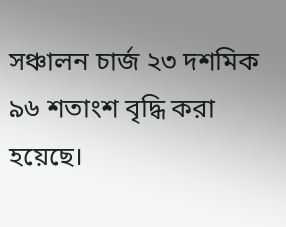সঞ্চালন চার্জ ২৩ দশমিক ৯৬ শতাংশ বৃদ্ধি করা হয়েছে।